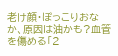老け顔・ぽっこりおなか、原因は油かも?血管を傷める「2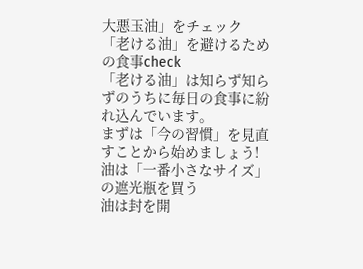大悪玉油」をチェック
「老ける油」を避けるための食事check
「老ける油」は知らず知らずのうちに毎日の食事に紛れ込んでいます。
まずは「今の習慣」を見直すことから始めましょう!
油は「一番小さなサイズ」の遮光瓶を買う
油は封を開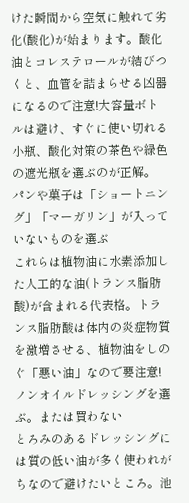けた瞬間から空気に触れて劣化(酸化)が始まります。酸化油とコレステロールが結びつくと、血管を詰まらせる凶器になるので注意!大容量ボトルは避け、すぐに使い切れる小瓶、酸化対策の茶色や緑色の遮光瓶を選ぶのが正解。
パンや菓子は「ショートニング」「マーガリン」が入っていないものを選ぶ
これらは植物油に水素添加した人工的な油(トランス脂肪酸)が含まれる代表格。トランス脂肪酸は体内の炎症物質を激増させる、植物油をしのぐ「悪い油」なので要注意!
ノンオイルドレッシングを選ぶ。または買わない
とろみのあるドレッシングには質の低い油が多く使われがちなので避けたいところ。池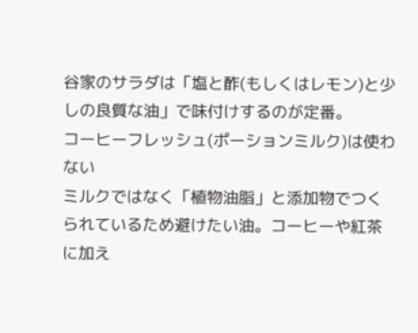谷家のサラダは「塩と酢(もしくはレモン)と少しの良質な油」で味付けするのが定番。
コーヒーフレッシュ(ポーションミルク)は使わない
ミルクではなく「植物油脂」と添加物でつくられているため避けたい油。コーヒーや紅茶に加え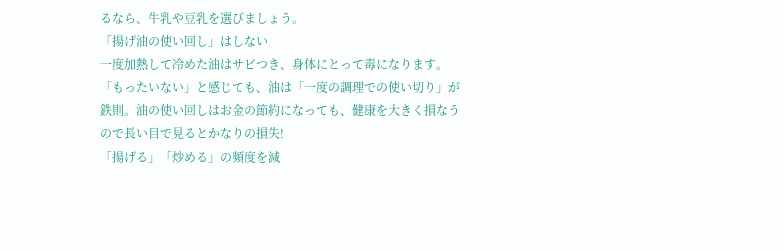るなら、牛乳や豆乳を選びましょう。
「揚げ油の使い回し」はしない
一度加熱して冷めた油はサビつき、身体にとって毒になります。「もったいない」と感じても、油は「一度の調理での使い切り」が鉄則。油の使い回しはお金の節約になっても、健康を大きく損なうので長い目で見るとかなりの損失!
「揚げる」「炒める」の頻度を減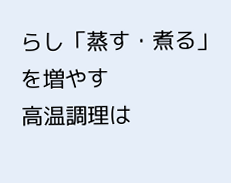らし「蒸す・煮る」を増やす
高温調理は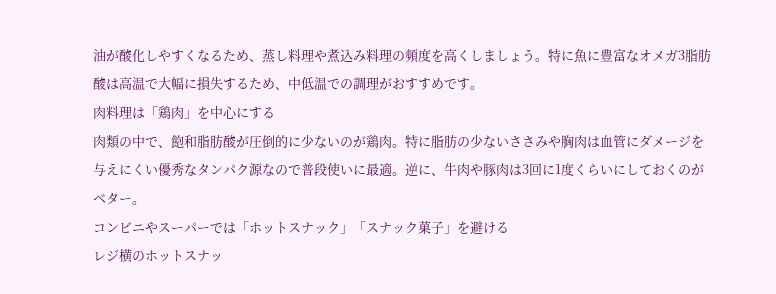油が酸化しやすくなるため、蒸し料理や煮込み料理の頻度を高くしましょう。特に魚に豊富なオメガ3脂肪酸は高温で大幅に損失するため、中低温での調理がおすすめです。
肉料理は「鶏肉」を中心にする
肉類の中で、飽和脂肪酸が圧倒的に少ないのが鶏肉。特に脂肪の少ないささみや胸肉は血管にダメージを与えにくい優秀なタンパク源なので普段使いに最適。逆に、牛肉や豚肉は3回に1度くらいにしておくのがベター。
コンビニやスーパーでは「ホットスナック」「スナック菓子」を避ける
レジ横のホットスナッ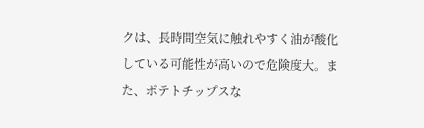クは、長時間空気に触れやすく油が酸化している可能性が高いので危険度大。また、ポテトチップスな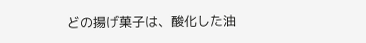どの揚げ菓子は、酸化した油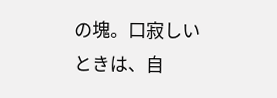の塊。口寂しいときは、自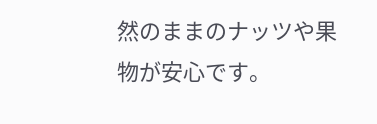然のままのナッツや果物が安心です。